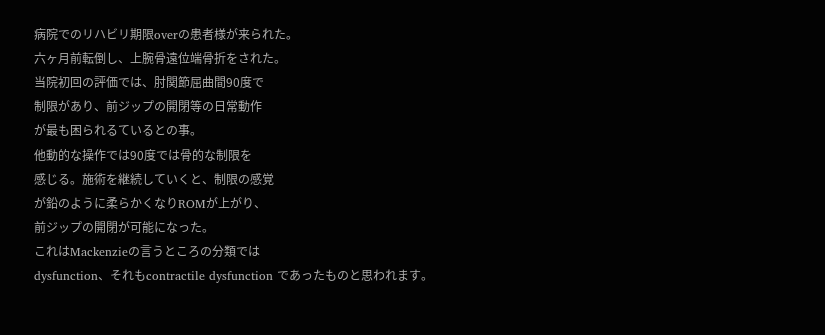病院でのリハビリ期限overの患者様が来られた。
六ヶ月前転倒し、上腕骨遠位端骨折をされた。
当院初回の評価では、肘関節屈曲間90度で
制限があり、前ジップの開閉等の日常動作
が最も困られるているとの事。
他動的な操作では90度では骨的な制限を
感じる。施術を継続していくと、制限の感覚
が鉛のように柔らかくなりROMが上がり、
前ジップの開閉が可能になった。
これはMackenzieの言うところの分類では
dysfunction、それもcontractile dysfunction であったものと思われます。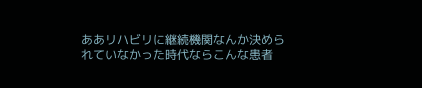ああリハビリに継続機関なんか決めら
れていなかった時代ならこんな患者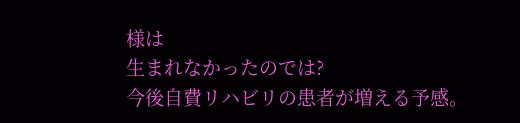様は
生まれなかったのでは?
今後自費リハビリの患者が増える予感。